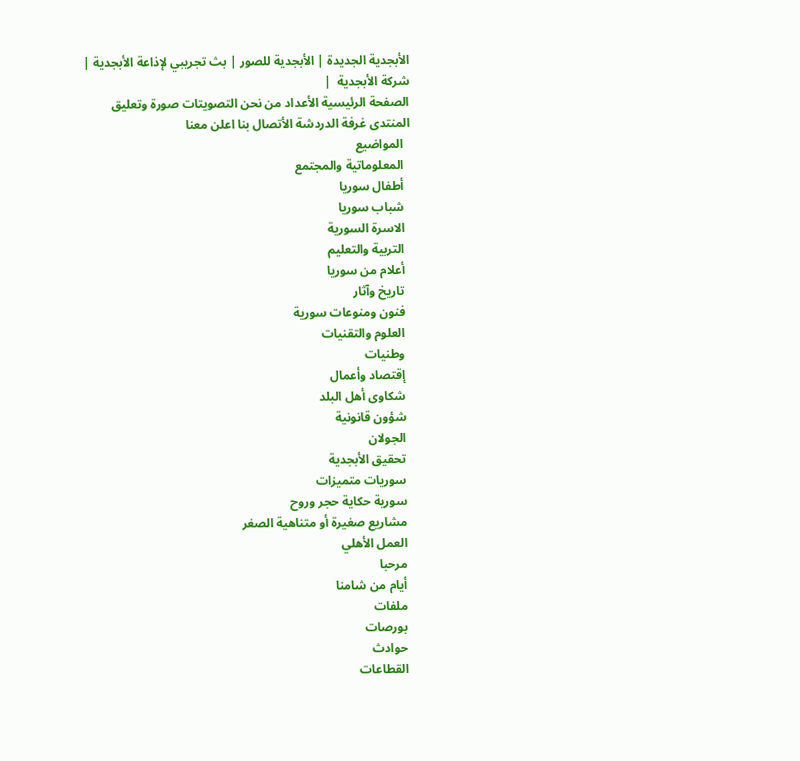الأبجدية الجديدة | الأبجدية للصور | بث تجريبي لإذاعة الأبجدية | شركة الأبجدية  |
الصفحة الرئيسية الأعداد من نحن التصويتات صورة وتعليق المنتدى غرفة الدردشة الأتصال بنا اعلن معنا
  المواضيع
  المعلوماتية والمجتمع
  أطفال سوريا
  شباب سوريا
  الاسرة السورية
  التربية والتعليم
  أعلام من سوريا
  تاريخ وآثار
  فنون ومنوعات سورية
  العلوم والتقنيات
  وطنيات
  إقتصاد وأعمال
  شكاوى أهل البلد
  شؤون قانونية
  الجولان
  تحقيق الأبجدية
  سوريات متميزات
  سورية حكاية حجر وروح
  مشاريع صغيرة أو متناهية الصغر
  العمل الأهلي
  مرحبا
  أيام من شامنا
  ملفات
  بورصات
  حوادث
  القطاعات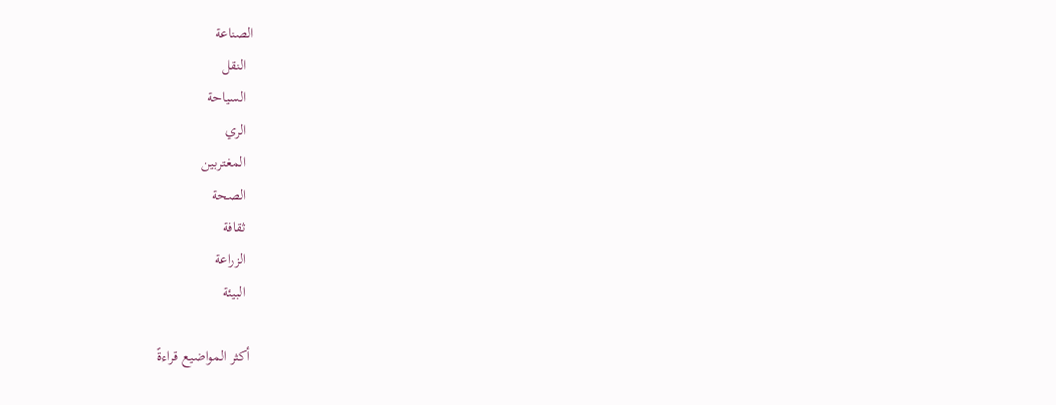الصناعة
  النقل
  السياحة
  الري
  المغتربين
  الصحة
  ثقافة
  الزراعة
  البيئة

 أكثر المواضيع قراءةً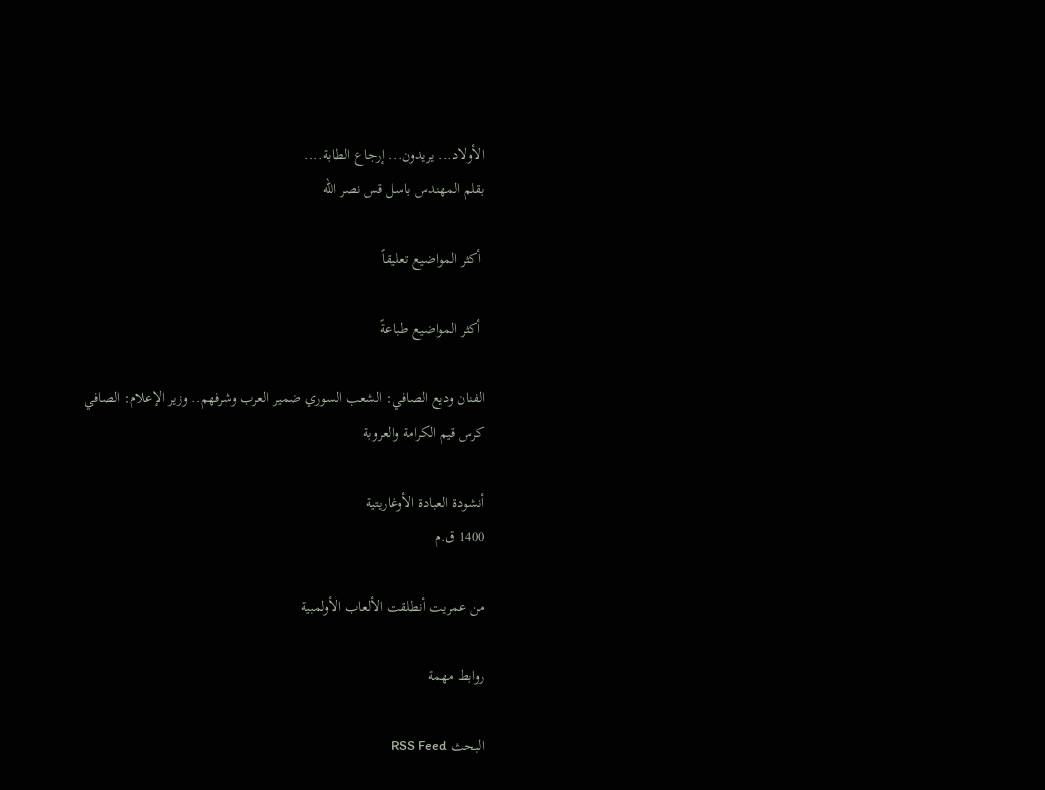الأولاد... يريدون... إرجاع الطابة....
بقلم المهندس باسل قس نصر الله

 أكثر المواضيع تعليقاً

 أكثر المواضيع طباعةً

الفنان وديع الصافي: الشعب السوري ضمير العرب وشرفهم.. وزير الإعلام: الصافي كرس قيم الكرامة والعروبة

أنشودة العبادة الأوغاريتية
1400 ق.م

من عمريت أنطلقت الألعاب الأولمبية

روابط مهمة

البحث RSS Feed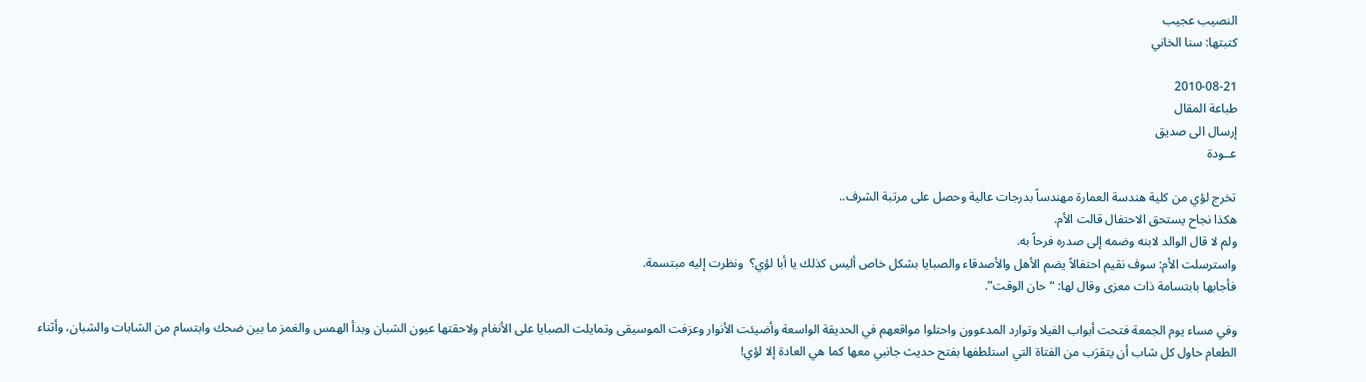النصيب عجيب
كتبتها: سنا الخاني

2010-08-21
طباعة المقال
إرسال الى صديق
عــودة

تخرج لؤي من كلية هندسة العمارة مهندساً بدرجات عالية وحصل على مرتبة الشرف..
هكذا نجاح يستحق الاحتفال قالت الأم.
ولم لا قال الوالد لابنه وضمه إلى صدره فرحاً به.
واسترسلت الأم: سوف نقيم احتفالاً يضم الأهل والأصدقاء والصبايا بشكل خاص أليس كذلك يا أبا لؤي؟  ونظرت إليه مبتسمة.
فأجابها بابتسامة ذات معزى وقال لها: “حان الوقت”.

وفي مساء يوم الجمعة فتحت أبواب الفيلا وتوارد المدعوون واحتلوا مواقعهم في الحديقة الواسعة وأضيئت الأنوار وعزفت الموسيقى وتمايلت الصبايا على الأنغام ولاحقتها عيون الشبان وبدأ الهمس والغمز ما بين ضحك وابتسام من الشابات والشبان، وأثناء الطعام حاول كل شاب أن يتقرَب من الفتاة التي استلطفها بفتح حديث جانبي معها كما هي العادة إلا لؤي!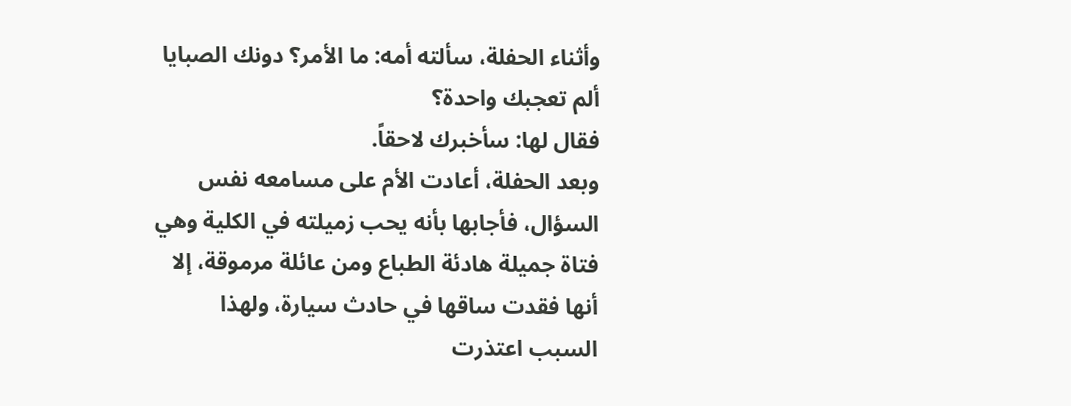وأثناء الحفلة، سألته أمه: ما الأمر؟ دونك الصبايا ألم تعجبك واحدة؟
فقال لها: سأخبرك لاحقاً.
وبعد الحفلة، أعادت الأم على مسامعه نفس السؤال، فأجابها بأنه يحب زميلته في الكلية وهي فتاة جميلة هادئة الطباع ومن عائلة مرموقة، إلا أنها فقدت ساقها في حادث سيارة، ولهذا السبب اعتذرت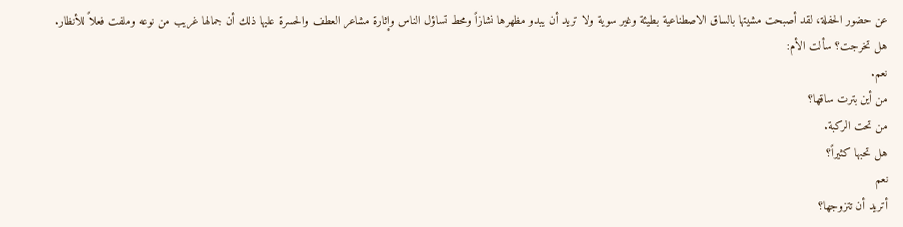عن حضور الحفلة، لقد أصبحت مشيتها بالساق الاصطناعية بطيئة وغير سوية ولا تريد أن يبدو مظهرها نشازاً ومحط تساؤل الناس وإثارة مشاعر العطف والحسرة عليها ذلك أن جمالها غريب من نوعه وملفت فعلاً للأنظار.
هل تخرجت؟ سألت الأم:
نعم.
من أين بترت ساقها؟
من تحت الركبة.
هل تحبها كثيراً؟
نعم
أتريد أن تتزوجها؟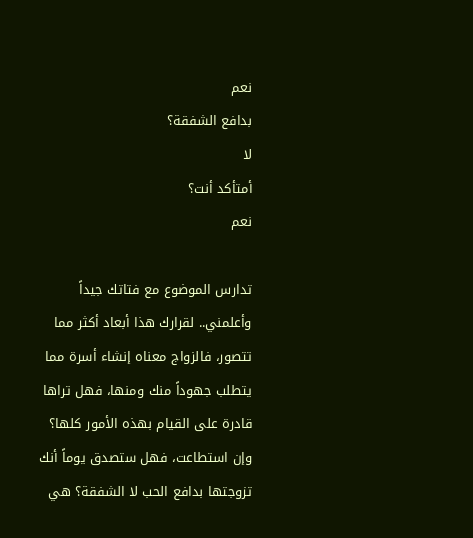نعم
بدافع الشفقة؟
لا
أمتأكد أنت؟
نعم

تدارس الموضوع مع فتاتك جيداً وأعلمني.. لقرارك هذا أبعاد أكثر مما تتصور، فالزواج معناه إنشاء أسرة مما يتطلب جهوداً منك ومنها، فهل تراها قادرة على القيام بهذه الأمور كلها؟ وإن استطاعت، فهل ستصدق يوماً أنك تزوجتها بدافع الحب لا الشفقة؟ هي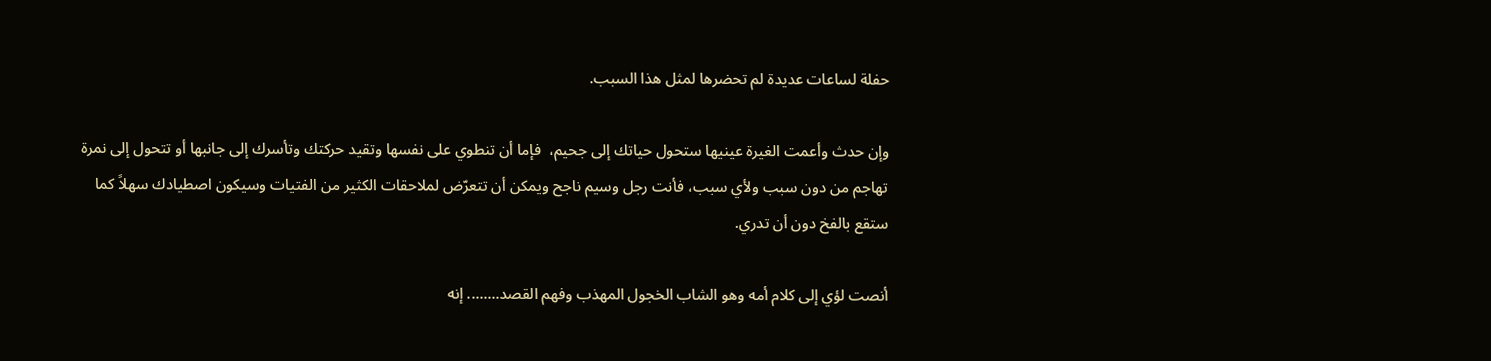حفلة لساعات عديدة لم تحضرها لمثل هذا السبب.

وإن حدث وأعمت الغيرة عينيها ستحول حياتك إلى جحيم،  فإما أن تنطوي على نفسها وتقيد حركتك وتأسرك إلى جانبها أو تتحول إلى نمرة تهاجم من دون سبب ولأي سبب، فأنت رجل وسيم ناجح ويمكن أن تتعرّض لملاحقات الكثير من الفتيات وسيكون اصطيادك سهلاً كما ستقع بالفخ دون أن تدري.

أنصت لؤي إلى كلام أمه وهو الشاب الخجول المهذب وفهم القصد........ إنه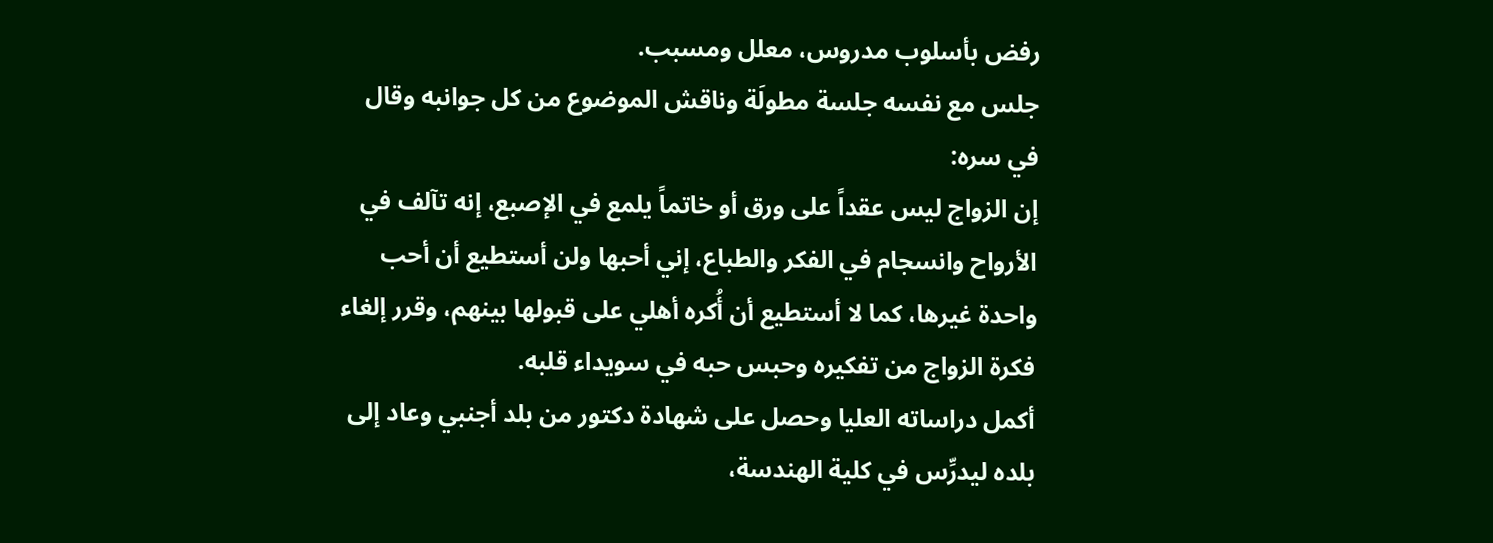رفض بأسلوب مدروس، معلل ومسبب.
جلس مع نفسه جلسة مطولَة وناقش الموضوع من كل جوانبه وقال في سره:
إن الزواج ليس عقداً على ورق أو خاتماً يلمع في الإصبع، إنه تآلف في الأرواح وانسجام في الفكر والطباع، إني أحبها ولن أستطيع أن أحب واحدة غيرها، كما لا أستطيع أن أُكره أهلي على قبولها بينهم، وقرر إلغاء فكرة الزواج من تفكيره وحبس حبه في سويداء قلبه.
أكمل دراساته العليا وحصل على شهادة دكتور من بلد أجنبي وعاد إلى بلده ليدرِّس في كلية الهندسة،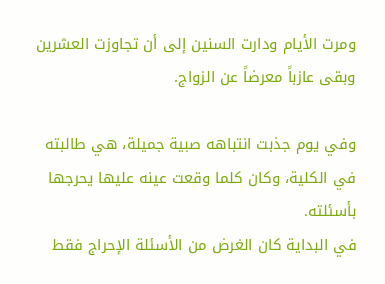ومرت الأيام ودارت السنين إلى أن تجاوزت العشرين وبقى عازباً معرضاً عن الزواج.

وفي يوم جذبت انتباهه صبية جميلة، هي طالبته في الكلية، وكان كلما وقعت عينه عليها يحرجها بأسئلته.
في البداية كان الغرض من الأسئلة الإحراج فقط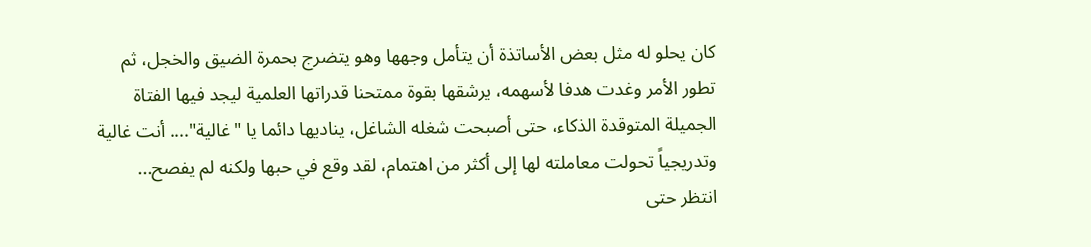كان يحلو له مثل بعض الأساتذة أن يتأمل وجهها وهو يتضرج بحمرة الضيق والخجل، ثم تطور الأمر وغدت هدفا لأسهمه، يرشقها بقوة ممتحنا قدراتها العلمية ليجد فيها الفتاة الجميلة المتوقدة الذكاء، حتى أصبحت شغله الشاغل، يناديها دائما يا "غالية".... أنت غالية وتدريجياً تحولت معاملته لها إلى أكثر من اهتمام، لقد وقع في حبها ولكنه لم يفصح...
انتظر حتى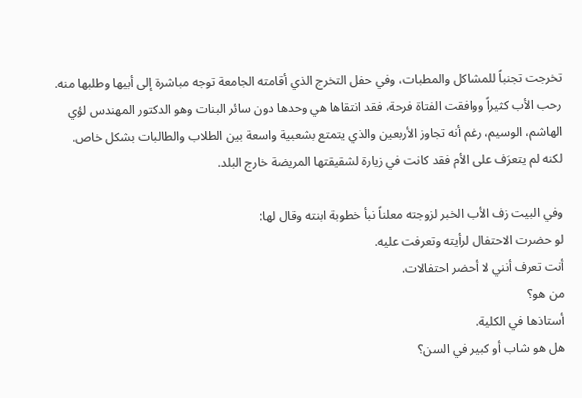تخرجت تجنباً للمشاكل والمطبات، وفي حفل التخرج الذي أقامته الجامعة توجه مباشرة إلى أبيها وطلبها منه.
رحب الأب كثيراً ووافقت الفتاة فرحة، فقد انتقاها هي وحدها دون سائر البنات وهو الدكتور المهندس لؤي الهاشم، الوسيم، رغم أنه تجاوز الأربعين والذي يتمتع بشعبية واسعة بين الطلاب والطالبات بشكل خاص. لكنه لم يتعرَف على الأم فقد كانت في زيارة لشقيقتها المريضة خارج البلد.

وفي البيت زف الأب الخبر لزوجته معلناً نبأ خطوبة ابنته وقال لها:
لو حضرت الاحتفال لرأيته وتعرفت عليه.
أنت تعرف أنني لا أحضر احتفالات.
من هو؟
أستاذها في الكلية.
هل هو شاب أو كبير في السن؟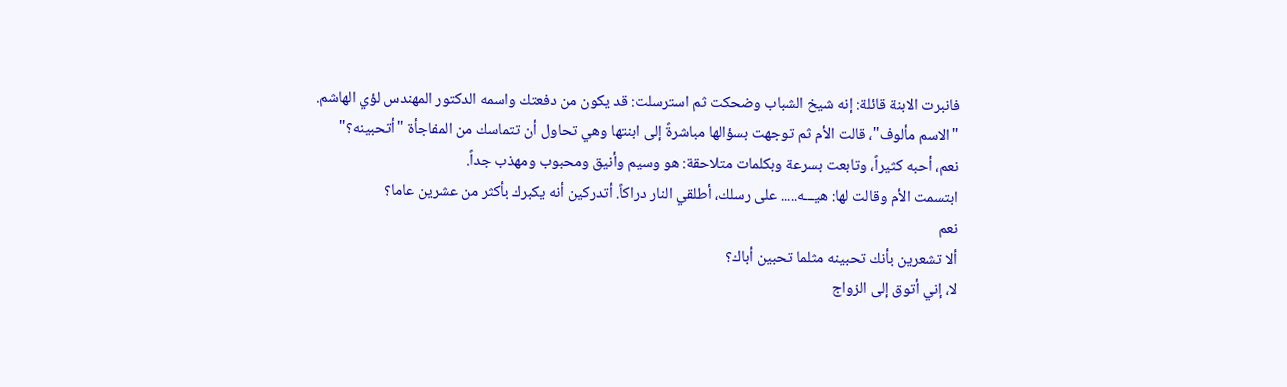فانبرت الابنة قائلة: إنه شيخ الشباب وضحكت ثم استرسلت: قد يكون من دفعتك واسمه الدكتور المهندس لؤي الهاشم.
"الاسم مألوف"، قالت الأم ثم توجهت بسؤالها مباشرةً إلى ابنتها وهي تحاول أن تتماسك من المفاجأة "أتحبينه؟"
نعم، أحبه كثيراً، وتابعت بسرعة وبكلمات متلاحقة: هو وسيم وأنيق ومحبوب ومهذب جداً.
ابتسمت الأم وقالت لها: هيـــه..... على رسلك، أطلقي النار دراكاً. أتدركين أنه يكبرك بأكثر من عشرين عاما؟
نعم
ألا تشعرين بأنك تحبينه مثلما تحبين أباك؟
لا، إني أتوق إلى الزواج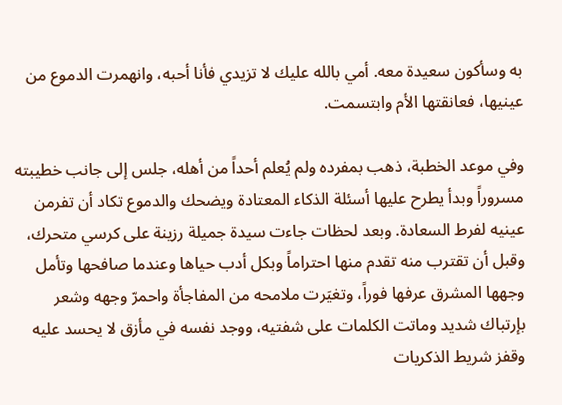به وسأكون سعيدة معه. أمي بالله عليك لا تزيدي فأنا أحبه، وانهمرت الدموع من عينيها، فعانقتها الأم وابتسمت.

وفي موعد الخطبة، ذهب بمفرده ولم يُعلم أحداً من أهله، جلس إلى جانب خطيبته مسروراً وبدأ يطرح عليها أسئلة الذكاء المعتادة ويضحك والدموع تكاد أن تفرمن عينيه لفرط السعادة. وبعد لحظات جاءت سيدة جميلة رزينة على كرسي متحرك، وقبل أن تقترب منه تقدم منها احتراماً وبكل أدب حياها وعندما صافحها وتأمل وجهها المشرق عرفها فوراً، وتغيَرت ملامحه من المفاجأة واحمرّ وجهه وشعر بإرتباك شديد وماتت الكلمات على شفتيه، ووجد نفسه في مأزق لا يحسد عليه وقفز شريط الذكريات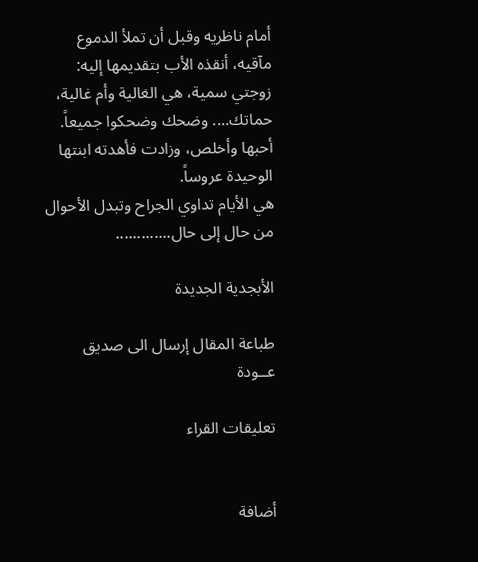أمام ناظريه وقبل أن تملأ الدموع مآقيه، أنقذه الأب بتقديمها إليه:
زوجتي سمية، هي الغالية وأم غالية، حماتك.... وضحك وضحكوا جميعاً.
أحبها وأخلص، وزادت فأهدته ابنتها الوحيدة عروساً.
هي الأيام تداوي الجراح وتبدل الأحوال من حال إلى حال.............

الأبجدية الجديدة

طباعة المقال إرسال الى صديق    عــودة

تعليقات القراء


أضافة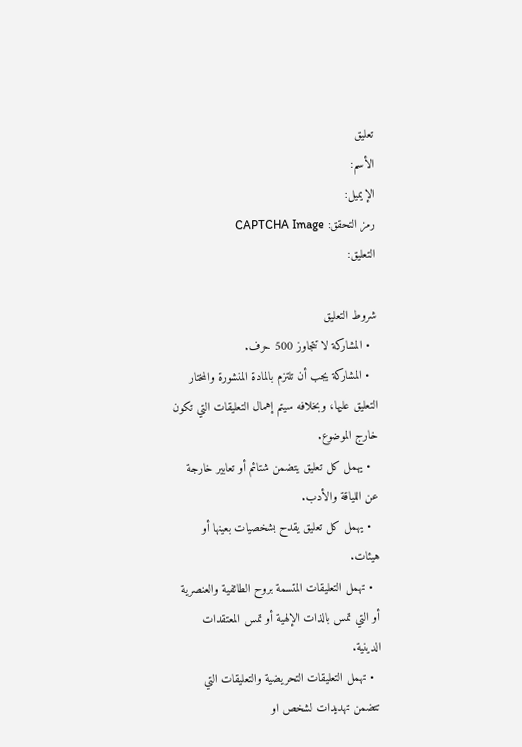تعليق
الأسم:
الإيميل:
رمز التحقق: CAPTCHA Image
التعليق:

شروط التعليق
  • المشاركة لا تتجاوز 500 حرف.
  • المشاركة يجب أن تلتزم بالمادة المنشورة والمختار التعليق عليها، وبخلافه سيتم إهمال التعليقات التي تكون خارج الموضوع.
  • يهمل كل تعليق يتضمن شتائم أو تعابير خارجة عن اللياقة والأدب.
  • يهمل كل تعليق يقدح بشخصيات بعينها أو هيئات.
  • تهمل التعليقات المتسمة بروح الطائفية والعنصرية أو التي تمس بالذات الإلهية أو تمس المعتقدات الدينية.
  • تهمل التعليقات التحريضية والتعليقات التي تتضمن تهديدات لشخص او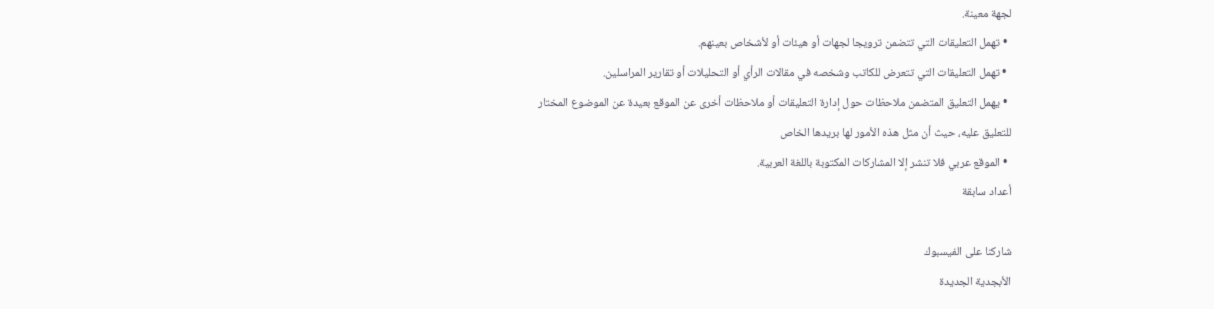لجهة معينة.
  • تهمل التعليقات التي تتضمن ترويجا لجهات أو هيئات أو لأشخاص بعينهم.
  • تهمل التعليقات التي تتعرض للكاتب وشخصه في مقالات الرأي أو التحليلات أو تقارير المراسلين.
  • يهمل التعليق المتضمن ملاحظات حول إدارة التعليقات أو ملاحظات أخرى عن الموقع بعيدة عن الموضوع المختار للتعليق عليه، حيث أن مثل هذه الأمور لها بريدها الخاص
  • الموقع عربي فلا تنشر إلا المشاركات المكتوبة باللغة العربية.
أعداد سابقة

شاركنا على الفيسبوك
الأبجدية الجديدة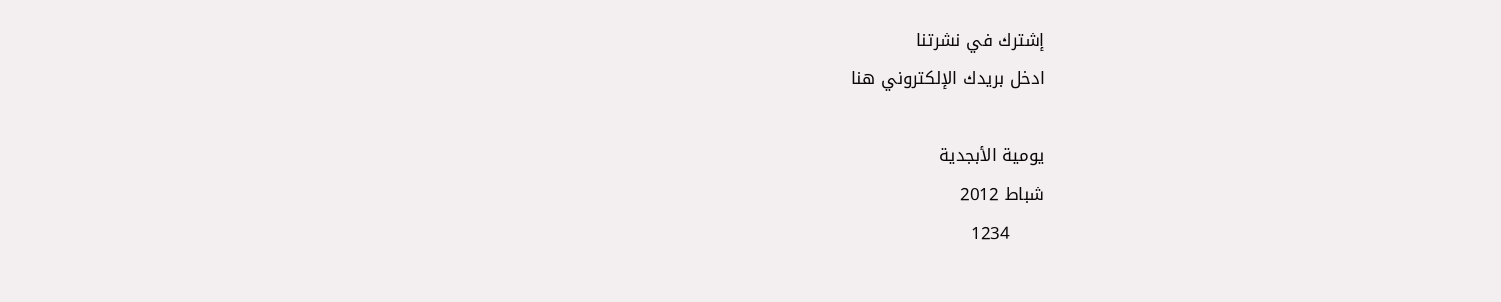إشترك في نشرتنا
ادخل بريدك الإلكتروني هنا

يومية الأبجدية
شباط 2012
      1234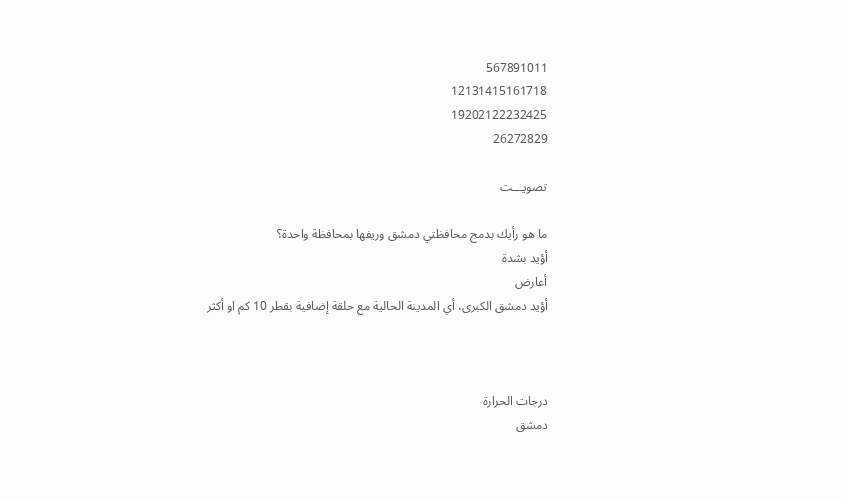567891011
12131415161718
19202122232425
26272829

تصويـــت

ما هو رأيك بدمج محافظتي دمشق وريفها بمحافظة واحدة؟
أؤيد بشدة
أعارض
أؤيد دمشق الكبرى، أي المدينة الحالية مع حلقة إضافية بقطر 10 كم او أكثر



درجات الحرارة
دمشق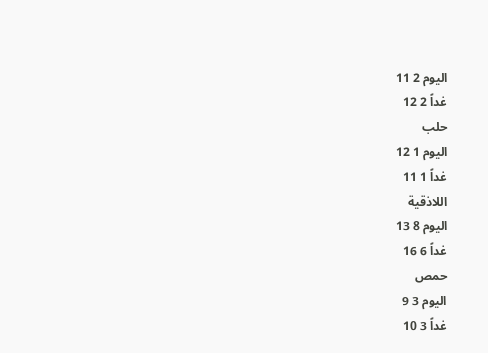اليوم 2 11
غداً 2 12
حلب
اليوم 1 12
غداً 1 11
اللاذقية
اليوم 8 13
غداً 6 16
حمص
اليوم 3 9
غداً 3 10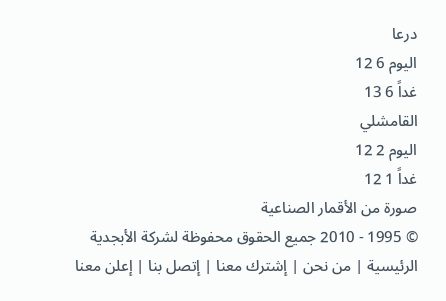درعا
اليوم 6 12
غداً 6 13
القامشلي
اليوم 2 12
غداً 1 12
صورة من الأقمار الصناعية
© 1995 - 2010 جميع الحقوق محفوظة لشركة الأبجدية
الرئيسية | من نحن | إشترك معنا | إتصل بنا | إعلن معنا